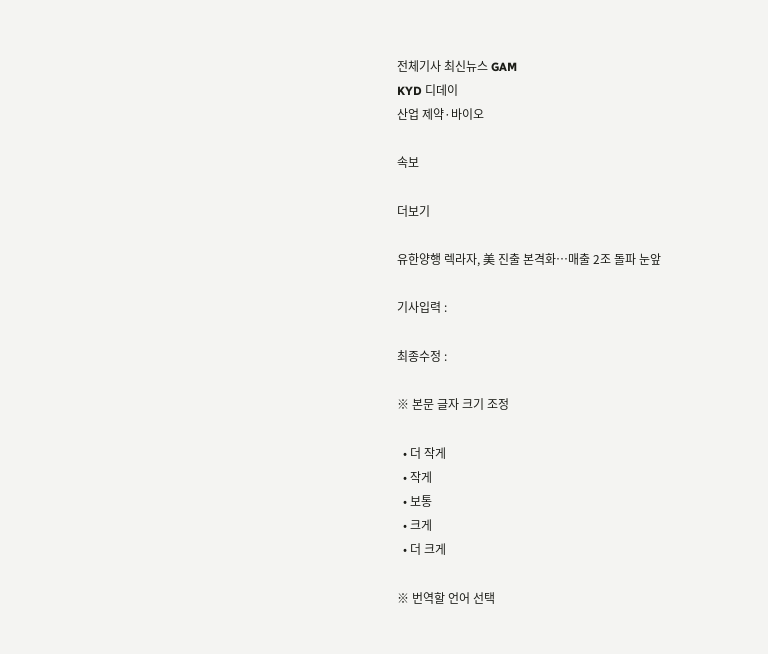전체기사 최신뉴스 GAM
KYD 디데이
산업 제약·바이오

속보

더보기

유한양행 렉라자, 美 진출 본격화…매출 2조 돌파 눈앞

기사입력 :

최종수정 :

※ 본문 글자 크기 조정

  • 더 작게
  • 작게
  • 보통
  • 크게
  • 더 크게

※ 번역할 언어 선택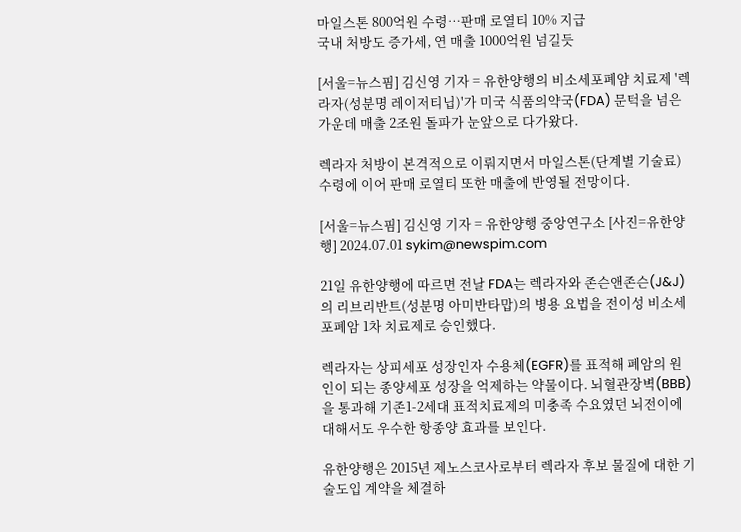마일스톤 800억원 수령…판매 로열티 10% 지급
국내 처방도 증가세, 연 매출 1000억원 넘길듯

[서울=뉴스핌] 김신영 기자 = 유한양행의 비소세포폐얌 치료제 '렉라자(성분명 레이저티닙)'가 미국 식품의약국(FDA) 문턱을 넘은 가운데 매출 2조원 돌파가 눈앞으로 다가왔다.

렉라자 처방이 본격적으로 이뤄지면서 마일스톤(단계별 기술료) 수령에 이어 판매 로열티 또한 매출에 반영될 전망이다.

[서울=뉴스핌] 김신영 기자 = 유한양행 중앙연구소 [사진=유한양행] 2024.07.01 sykim@newspim.com

21일 유한양행에 따르면 전날 FDA는 렉라자와 존슨앤존슨(J&J)의 리브리반트(성분명 아미반타맙)의 병용 요법을 전이성 비소세포폐암 1차 치료제로 승인했다.

렉라자는 상피세포 성장인자 수용체(EGFR)를 표적해 폐암의 원인이 되는 종양세포 성장을 억제하는 약물이다. 뇌혈관장벽(BBB)을 통과해 기존1-2세대 표적치료제의 미충족 수요였던 뇌전이에 대해서도 우수한 항종양 효과를 보인다.

유한양행은 2015년 제노스코사로부터 렉라자 후보 물질에 대한 기술도입 계약을 체결하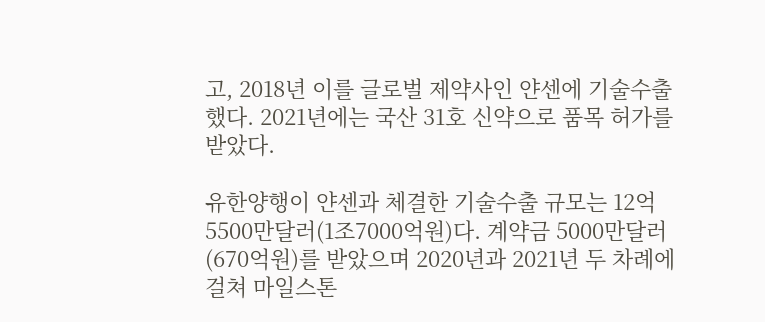고, 2018년 이를 글로벌 제약사인 얀센에 기술수출했다. 2021년에는 국산 31호 신약으로 품목 허가를 받았다.

유한양행이 얀센과 체결한 기술수출 규모는 12억5500만달러(1조7000억원)다. 계약금 5000만달러(670억원)를 받았으며 2020년과 2021년 두 차례에 걸쳐 마일스톤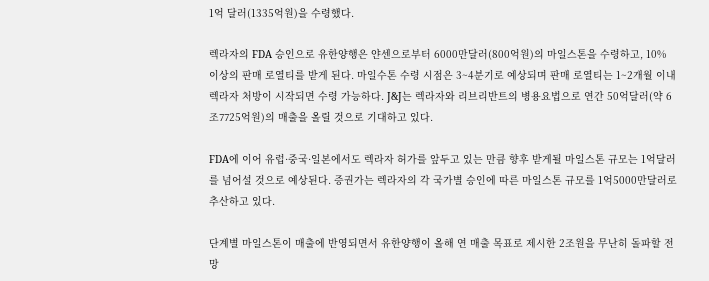1억 달러(1335억원)을 수령했다.

렉라자의 FDA 승인으로 유한양행은 얀센으로부터 6000만달러(800억원)의 마일스톤을 수령하고, 10% 이상의 판매 로열티를 받게 된다. 마일수톤 수령 시점은 3~4분기로 예상되며 판매 로열티는 1~2개월 이내 렉라자 처방이 시작되면 수령 가능하다. J&J는 렉라자와 리브리반트의 병용요법으로 연간 50억달러(약 6조7725억원)의 매출을 올릴 것으로 기대하고 있다.

FDA에 이어 유럽·중국·일본에서도 렉라자 허가를 앞두고 있는 만큼 향후 받게될 마일스톤 규모는 1억달러를 넘어설 것으로 예상된다. 증권가는 렉라자의 각 국가별 승인에 따른 마일스톤 규모를 1억5000만달러로 추산하고 있다.

단계별 마일스톤이 매출에 반영되면서 유한양행이 올해 연 매출 목표로 제시한 2조원을 무난히 돌파할 전망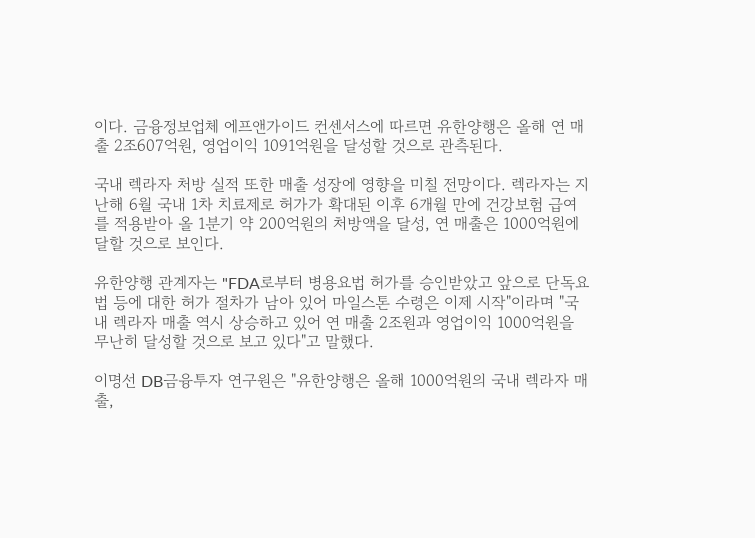이다. 금융정보업체 에프앤가이드 컨센서스에 따르면 유한양행은 올해 연 매출 2조607억원, 영업이익 1091억원을 달성할 것으로 관측된다.

국내 렉라자 처방 실적 또한 매출 성장에 영향을 미칠 전망이다. 렉라자는 지난해 6월 국내 1차 치료제로 허가가 확대된 이후 6개월 만에 건강보험 급여를 적용받아 올 1분기 약 200억원의 처방액을 달성, 연 매출은 1000억원에 달할 것으로 보인다.

유한양행 관계자는 "FDA로부터 병용요법 허가를 승인받았고 앞으로 단독요법 등에 대한 허가 절차가 남아 있어 마일스톤 수령은 이제 시작"이라며 "국내 렉라자 매출 역시 상승하고 있어 연 매출 2조원과 영업이익 1000억원을 무난히 달성할 것으로 보고 있다"고 말했다.

이명선 DB금융투자 연구원은 "유한양행은 올해 1000억원의 국내 렉라자 매출,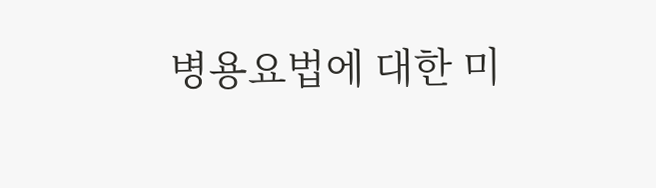병용요법에 대한 미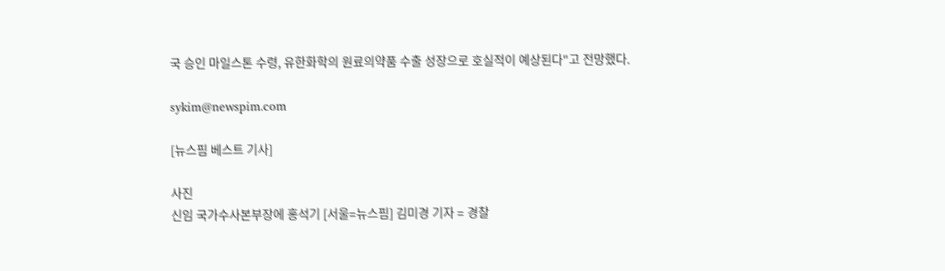국 승인 마일스톤 수령, 유한화학의 원료의약품 수출 성장으로 호실적이 예상된다"고 전망했다.

sykim@newspim.com

[뉴스핌 베스트 기사]

사진
신임 국가수사본부장에 홍석기 [서울=뉴스핌] 김미경 기자 = 경찰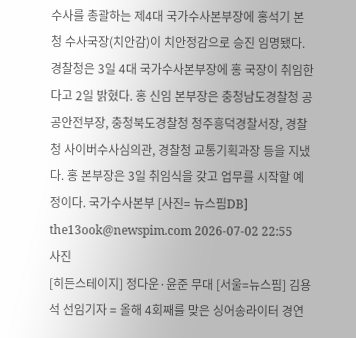수사를 총괄하는 제4대 국가수사본부장에 홍석기 본청 수사국장(치안감)이 치안정감으로 승진 임명됐다. 경찰청은 3일 4대 국가수사본부장에 홍 국장이 취임한다고 2일 밝혔다. 홍 신임 본부장은 충청남도경찰청 공공안전부장, 충청북도경찰청 청주흥덕경찰서장, 경찰청 사이버수사심의관, 경찰청 교통기획과장 등을 지냈다. 홍 본부장은 3일 취임식을 갖고 업무를 시작할 예정이다. 국가수사본부 [사진= 뉴스핌DB] the13ook@newspim.com 2026-07-02 22:55
사진
[히든스테이지] 정다운·윤준 무대 [서울=뉴스핌] 김용석 선임기자 = 올해 4회째를 맞은 싱어송라이터 경연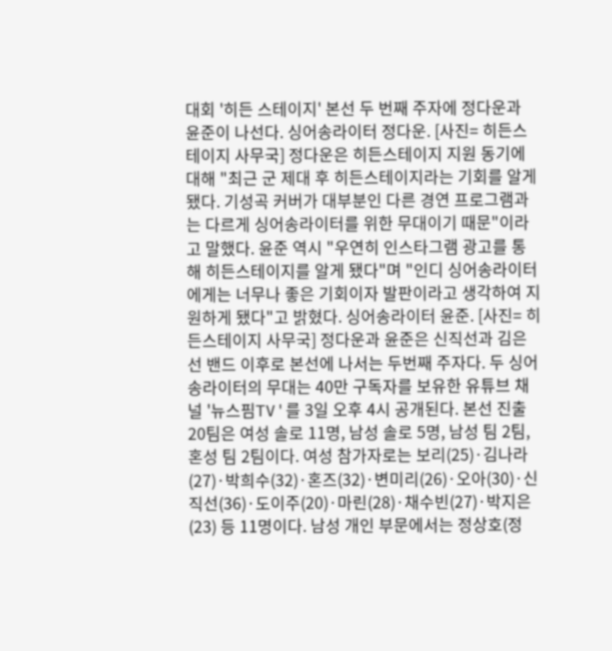대회 '히든 스테이지' 본선 두 번째 주자에 정다운과 윤준이 나선다. 싱어송라이터 정다운. [사진= 히든스테이지 사무국] 정다운은 히든스테이지 지원 동기에 대해 "최근 군 제대 후 히든스테이지라는 기회를 알게 됐다. 기성곡 커버가 대부분인 다른 경연 프로그램과는 다르게 싱어송라이터를 위한 무대이기 때문"이라고 말했다. 윤준 역시 "우연히 인스타그램 광고를 통해 히든스테이지를 알게 됐다"며 "인디 싱어송라이터에게는 너무나 좋은 기회이자 발판이라고 생각하여 지원하게 됐다"고 밝혔다. 싱어송라이터 윤준. [사진= 히든스테이지 사무국] 정다운과 윤준은 신직선과 김은선 밴드 이후로 본선에 나서는 두번째 주자다. 두 싱어송라이터의 무대는 40만 구독자를 보유한 유튜브 채널 '뉴스핌TV'를 3일 오후 4시 공개된다. 본선 진출 20팀은 여성 솔로 11명, 남성 솔로 5명, 남성 팀 2팀, 혼성 팀 2팀이다. 여성 참가자로는 보리(25)·김나라(27)·박희수(32)·혼즈(32)·변미리(26)·오아(30)·신직선(36)·도이주(20)·마린(28)·채수빈(27)·박지은(23) 등 11명이다. 남성 개인 부문에서는 정상호(정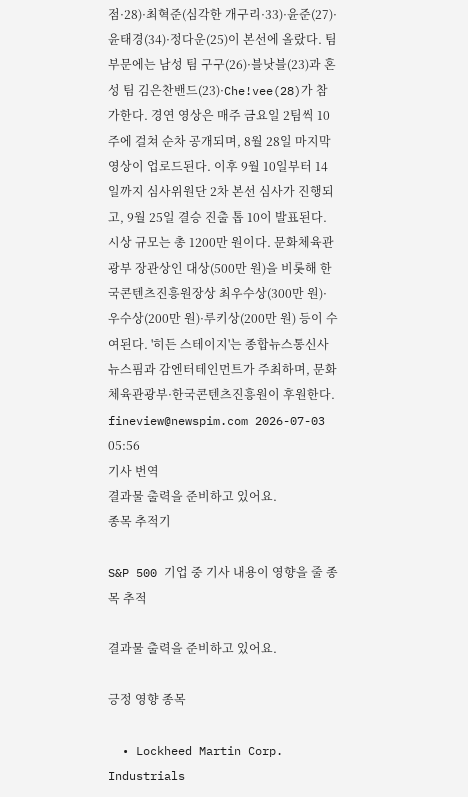점·28)·최혁준(심각한 개구리·33)·윤준(27)·윤태경(34)·정다운(25)이 본선에 올랐다. 팀 부문에는 남성 팀 구구(26)·블낫블(23)과 혼성 팀 김은찬밴드(23)·Che!vee(28)가 참가한다. 경연 영상은 매주 금요일 2팀씩 10주에 걸쳐 순차 공개되며, 8월 28일 마지막 영상이 업로드된다. 이후 9월 10일부터 14일까지 심사위원단 2차 본선 심사가 진행되고, 9월 25일 결승 진출 톱 10이 발표된다. 시상 규모는 총 1200만 원이다. 문화체육관광부 장관상인 대상(500만 원)을 비롯해 한국콘텐츠진흥원장상 최우수상(300만 원)·우수상(200만 원)·루키상(200만 원) 등이 수여된다. '히든 스테이지'는 종합뉴스통신사 뉴스핌과 감엔터테인먼트가 주최하며, 문화체육관광부·한국콘텐츠진흥원이 후원한다. fineview@newspim.com 2026-07-03 05:56
기사 번역
결과물 출력을 준비하고 있어요.
종목 추적기

S&P 500 기업 중 기사 내용이 영향을 줄 종목 추적

결과물 출력을 준비하고 있어요.

긍정 영향 종목

  • Lockheed Martin Corp. Industrials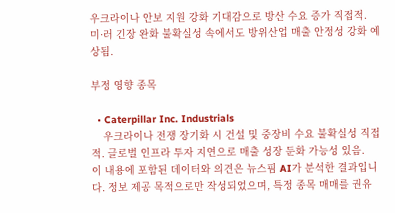우크라이나 안보 지원 강화 기대감으로 방산 수요 증가 직접적. 미·러 긴장 완화 불확실성 속에서도 방위산업 매출 안정성 강화 예상됨.

부정 영향 종목

  • Caterpillar Inc. Industrials
    우크라이나 전쟁 장기화 시 건설 및 중장비 수요 불확실성 직접적. 글로벌 인프라 투자 지연으로 매출 성장 둔화 가능성 있음.
이 내용에 포함된 데이터와 의견은 뉴스핌 AI가 분석한 결과입니다. 정보 제공 목적으로만 작성되었으며, 특정 종목 매매를 권유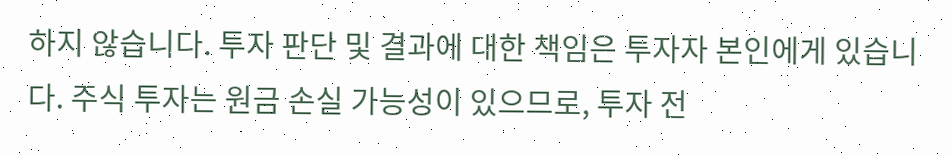하지 않습니다. 투자 판단 및 결과에 대한 책임은 투자자 본인에게 있습니다. 주식 투자는 원금 손실 가능성이 있으므로, 투자 전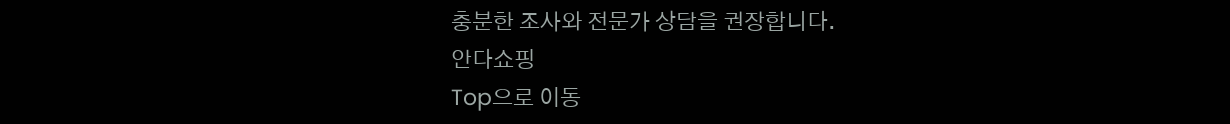충분한 조사와 전문가 상담을 권장합니다.
안다쇼핑
Top으로 이동